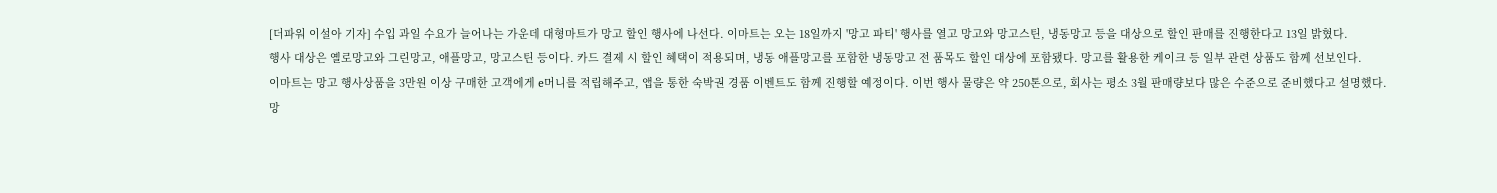[더파워 이설아 기자] 수입 과일 수요가 늘어나는 가운데 대형마트가 망고 할인 행사에 나선다. 이마트는 오는 18일까지 '망고 파티' 행사를 열고 망고와 망고스틴, 냉동망고 등을 대상으로 할인 판매를 진행한다고 13일 밝혔다.
행사 대상은 옐로망고와 그린망고, 애플망고, 망고스틴 등이다. 카드 결제 시 할인 혜택이 적용되며, 냉동 애플망고를 포함한 냉동망고 전 품목도 할인 대상에 포함됐다. 망고를 활용한 케이크 등 일부 관련 상품도 함께 선보인다.
이마트는 망고 행사상품을 3만원 이상 구매한 고객에게 e머니를 적립해주고, 앱을 통한 숙박권 경품 이벤트도 함께 진행할 예정이다. 이번 행사 물량은 약 250톤으로, 회사는 평소 3월 판매량보다 많은 수준으로 준비했다고 설명했다.
망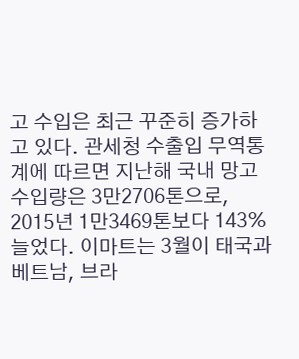고 수입은 최근 꾸준히 증가하고 있다. 관세청 수출입 무역통계에 따르면 지난해 국내 망고 수입량은 3만2706톤으로, 2015년 1만3469톤보다 143% 늘었다. 이마트는 3월이 태국과 베트남, 브라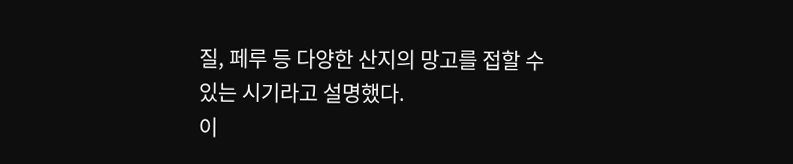질, 페루 등 다양한 산지의 망고를 접할 수 있는 시기라고 설명했다.
이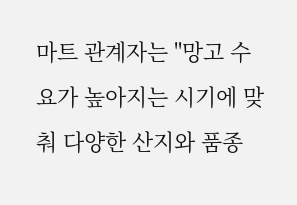마트 관계자는 "망고 수요가 높아지는 시기에 맞춰 다양한 산지와 품종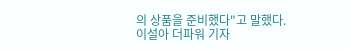의 상품을 준비했다"고 말했다.
이설아 더파워 기자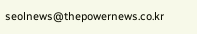seolnews@thepowernews.co.kr